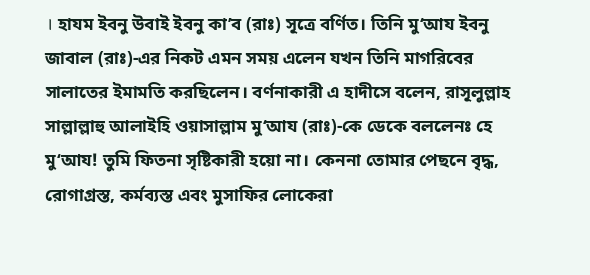। হাযম ইবনু উবাই ইবনু কা’ব (রাঃ) সূত্রে বর্ণিত। তিনি মু‘আয ইবনু জাবাল (রাঃ)-এর নিকট এমন সময় এলেন যখন তিনি মাগরিবের সালাতের ইমামতি করছিলেন। বর্ণনাকারী এ হাদীসে বলেন, রাসূলুল্লাহ সাল্লাল্লাহু আলাইহি ওয়াসাল্লাম মু‘আয (রাঃ)-কে ডেকে বললেনঃ হে মু‘আয! তুমি ফিতনা সৃষ্টিকারী হয়ো না। কেননা তোমার পেছনে বৃদ্ধ, রোগাগ্রস্ত, কর্মব্যস্ত এবং মুসাফির লোকেরা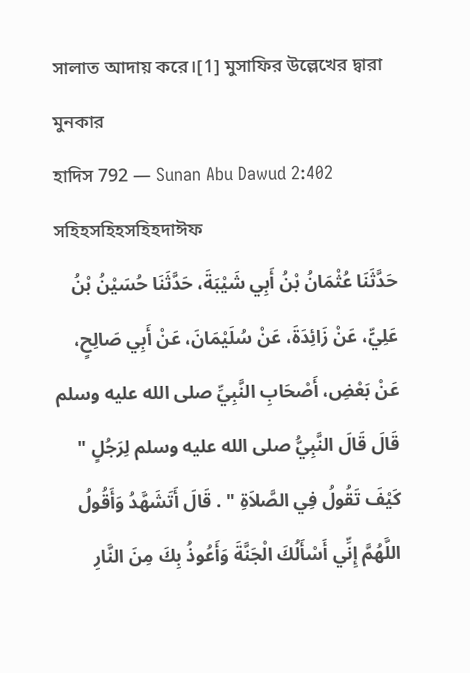সালাত আদায় করে।[1] মুসাফির উল্লেখের দ্বারা মুনকার
হাদিস 792 — Sunan Abu Dawud 2:402
সহিহসহিহসহিহদাঈফ
حَدَّثَنَا عُثْمَانُ بْنُ أَبِي شَيْبَةَ، حَدَّثَنَا حُسَيْنُ بْنُ عَلِيٍّ، عَنْ زَائِدَةَ، عَنْ سُلَيْمَانَ، عَنْ أَبِي صَالِحٍ، عَنْ بَعْضِ، أَصْحَابِ النَّبِيِّ صلى الله عليه وسلم قَالَ قَالَ النَّبِيُّ صلى الله عليه وسلم لِرَجُلٍ " كَيْفَ تَقُولُ فِي الصَّلاَةِ " . قَالَ أَتَشَهَّدُ وَأَقُولُ اللَّهُمَّ إِنِّي أَسْأَلُكَ الْجَنَّةَ وَأَعُوذُ بِكَ مِنَ النَّارِ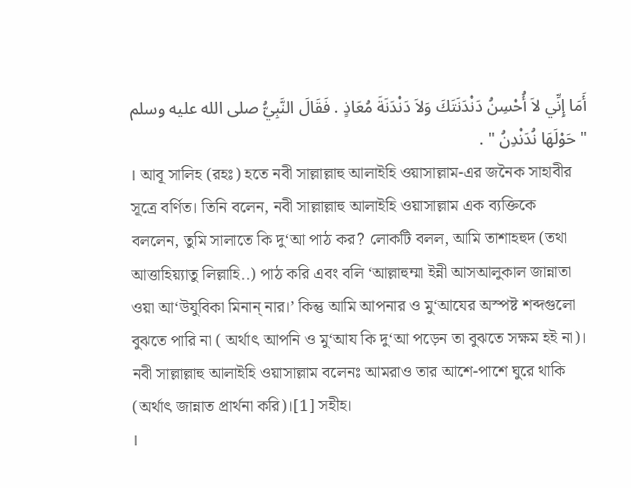أَمَا إِنِّي لاَ أُحْسِنُ دَنْدَنَتَكَ وَلاَ دَنْدَنَةَ مُعَاذٍ . فَقَالَ النَّبِيُّ صلى الله عليه وسلم " حَوْلَهَا نُدَنْدِنُ " .
। আবূ সালিহ (রহঃ) হতে নবী সাল্লাল্লাহু আলাইহি ওয়াসাল্লাম-এর জনৈক সাহাবীর সূত্রে বর্ণিত। তিনি বলেন, নবী সাল্লাল্লাহু আলাইহি ওয়াসাল্লাম এক ব্যক্তিকে বললেন, তুমি সালাতে কি দু‘আ পাঠ কর? লোকটি বলল, আমি তাশাহহুদ (তথা আত্তাহিয়্যাতু লিল্লাহি..) পাঠ করি এবং বলি ‘আল্লাহুম্মা ইন্নী আসআলুকাল জান্নাতা ওয়া আ‘উযুবিকা মিনান্ নার।’ কিন্তু আমি আপনার ও মু‘আযের অস্পষ্ট শব্দগুলো বুঝতে পারি না ( অর্থাৎ আপনি ও মু‘আয কি দু‘আ পড়েন তা বুঝতে সক্ষম হই না)। নবী সাল্লাল্লাহু আলাইহি ওয়াসাল্লাম বলেনঃ আমরাও তার আশে-পাশে ঘুরে থাকি (অর্থাৎ জান্নাত প্রার্থনা করি)।[1] সহীহ।
।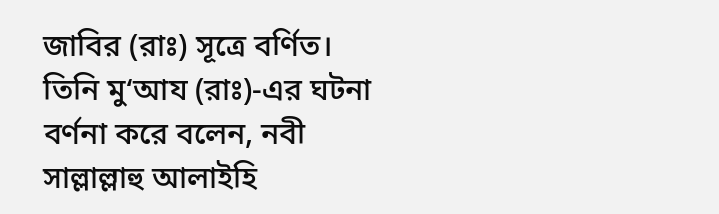জাবির (রাঃ) সূত্রে বর্ণিত। তিনি মু‘আয (রাঃ)-এর ঘটনা বর্ণনা করে বলেন, নবী সাল্লাল্লাহু আলাইহি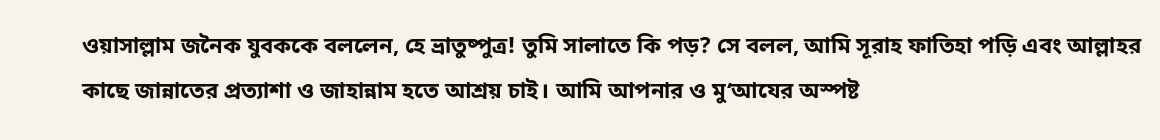ওয়াসাল্লাম জনৈক যুবককে বললেন, হে ভ্রাতুষ্পুত্র! তুমি সালাতে কি পড়? সে বলল, আমি সূরাহ ফাতিহা পড়ি এবং আল্লাহর কাছে জান্নাতের প্রত্যাশা ও জাহান্নাম হতে আশ্রয় চাই। আমি আপনার ও মু‘আযের অস্পষ্ট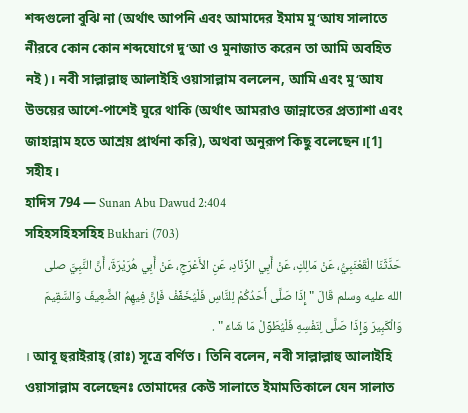শব্দগুলো বুঝি না (অর্থাৎ আপনি এবং আমাদের ইমাম মু‘আয সালাতে নীরবে কোন কোন শব্দযোগে দু‘আ ও মুনাজাত করেন তা আমি অবহিত নই)। নবী সাল্লাল্লাহু আলাইহি ওয়াসাল্লাম বললেন, আমি এবং মু‘আয উভয়ের আশে-পাশেই ঘুরে থাকি (অর্থাৎ আমরাও জান্নাতের প্রত্যাশা এবং জাহান্নাম হতে আশ্রয় প্রার্থনা করি), অথবা অনুরূপ কিছু বলেছেন।[1] সহীহ।
হাদিস 794 — Sunan Abu Dawud 2:404
সহিহসহিহসহিহ Bukhari (703)
حَدَّثَنَا الْقَعْنَبِيُّ، عَنْ مَالِكٍ، عَنْ أَبِي الزِّنَادِ، عَنِ الأَعْرَجِ، عَنْ أَبِي هُرَيْرَةَ، أَنَّ النَّبِيَّ صلى الله عليه وسلم قَالَ " إِذَا صَلَّى أَحَدُكُمْ لِلنَّاسِ فَلْيُخَفِّفْ فَإِنَّ فِيهِمُ الضَّعِيفَ وَالسَّقِيمَ وَالْكَبِيرَ وَإِذَا صَلَّى لِنَفْسِهِ فَلْيُطَوِّلْ مَا شَاءَ " .
। আবূ হুরাইরাহ্ (রাঃ) সূত্রে বর্ণিত। তিনি বলেন, নবী সাল্লাল্লাহু আলাইহি ওয়াসাল্লাম বলেছেনঃ তোমাদের কেউ সালাতে ইমামতিকালে যেন সালাত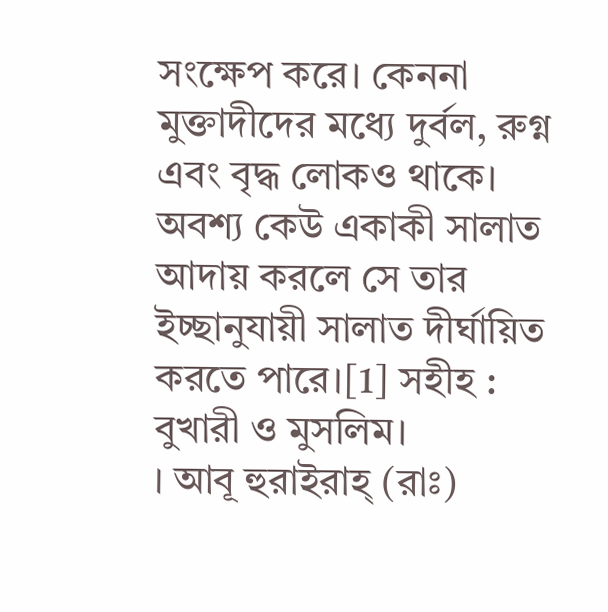সংক্ষেপ করে। কেননা মুক্তাদীদের মধ্যে দুর্বল, রুগ্ন এবং বৃদ্ধ লোকও থাকে। অবশ্য কেউ একাকী সালাত আদায় করলে সে তার ইচ্ছানুযায়ী সালাত দীর্ঘায়িত করতে পারে।[1] সহীহ : বুখারী ও মুসলিম।
। আবূ হুরাইরাহ্ (রাঃ)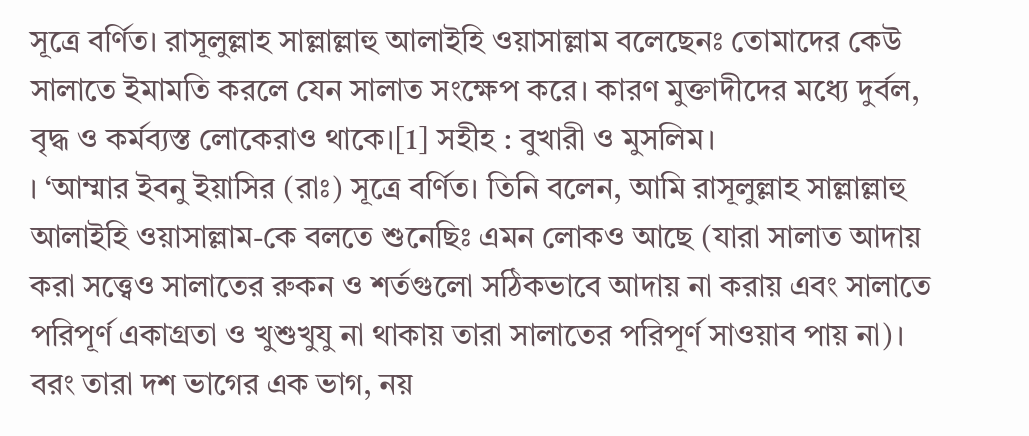সূত্রে বর্ণিত। রাসূলুল্লাহ সাল্লাল্লাহু আলাইহি ওয়াসাল্লাম বলেছেনঃ তোমাদের কেউ সালাতে ইমামতি করলে যেন সালাত সংক্ষেপ করে। কারণ মুক্তাদীদের মধ্যে দুর্বল, বৃদ্ধ ও কর্মব্যস্ত লোকেরাও থাকে।[1] সহীহ : বুখারী ও মুসলিম।
। ‘আম্মার ইবনু ইয়াসির (রাঃ) সূত্রে বর্ণিত। তিনি বলেন, আমি রাসূলুল্লাহ সাল্লাল্লাহু আলাইহি ওয়াসাল্লাম-কে বলতে শুনেছিঃ এমন লোকও আছে (যারা সালাত আদায় করা সত্ত্বেও সালাতের রুকন ও শর্তগুলো সঠিকভাবে আদায় না করায় এবং সালাতে পরিপূর্ণ একাগ্রতা ও খুশুখুযু না থাকায় তারা সালাতের পরিপূর্ণ সাওয়াব পায় না)। বরং তারা দশ ভাগের এক ভাগ, নয়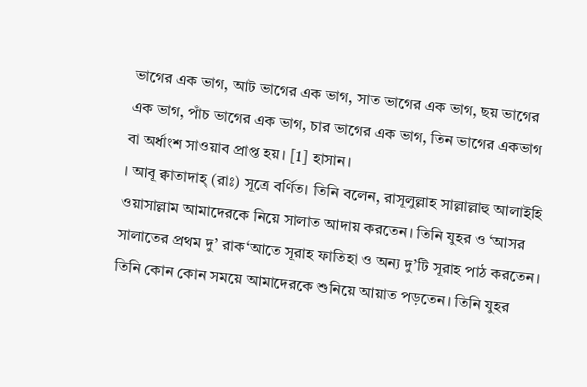ভাগের এক ভাগ, আট ভাগের এক ভাগ, সাত ভাগের এক ভাগ, ছয় ভাগের এক ভাগ, পাঁচ ভাগের এক ভাগ, চার ভাগের এক ভাগ, তিন ভাগের একভাগ বা অর্ধাংশ সাওয়াব প্রাপ্ত হয়। [1] হাসান।
। আবূ ক্বাতাদাহ্ (রাঃ) সূত্রে বর্ণিত। তিনি বলেন, রাসূলুল্লাহ সাল্লাল্লাহু আলাইহি ওয়াসাল্লাম আমাদেরকে নিয়ে সালাত আদায় করতেন। তিনি যুহর ও ‘আসর সালাতের প্রথম দু’ রাক‘আতে সূরাহ ফাতিহা ও অন্য দু’টি সূরাহ পাঠ করতেন। তিনি কোন কোন সময়ে আমাদেরকে শুনিয়ে আয়াত পড়তেন। তিনি যুহর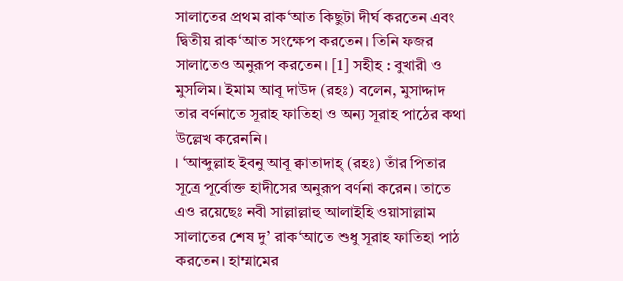সালাতের প্রথম রাক‘আত কিছুটা দীর্ঘ করতেন এবং দ্বিতীয় রাক‘আত সংক্ষেপ করতেন। তিনি ফজর সালাতেও অনুরূপ করতেন। [1] সহীহ : বুখারী ও মুসলিম। ইমাম আবূ দাউদ (রহঃ) বলেন, মুসাদ্দাদ তার বর্ণনাতে সূরাহ ফাতিহা ও অন্য সূরাহ পাঠের কথা উল্লেখ করেননি।
। ‘আব্দুল্লাহ ইবনু আবূ ক্বাতাদাহ্ (রহঃ) তাঁর পিতার সূত্রে পূর্বোক্ত হাদীসের অনুরূপ বর্ণনা করেন। তাতে এও রয়েছেঃ নবী সাল্লাল্লাহু আলাইহি ওয়াসাল্লাম সালাতের শেষ দু’ রাক‘আতে শুধু সূরাহ ফাতিহা পাঠ করতেন। হাম্মামের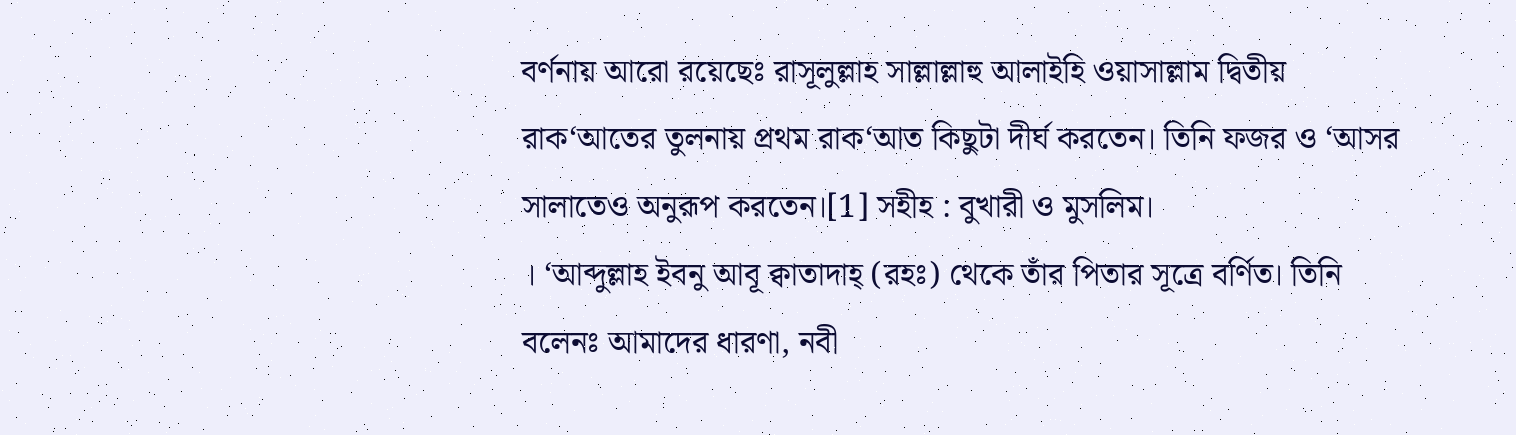বর্ণনায় আরো রয়েছেঃ রাসূলুল্লাহ সাল্লাল্লাহু আলাইহি ওয়াসাল্লাম দ্বিতীয় রাক‘আতের তুলনায় প্রথম রাক‘আত কিছুটা দীর্ঘ করতেন। তিনি ফজর ও ‘আসর সালাতেও অনুরূপ করতেন।[1] সহীহ : বুখারী ও মুসলিম।
। ‘আব্দুল্লাহ ইবনু আবূ ক্বাতাদাহ্ (রহঃ) থেকে তাঁর পিতার সূত্রে বর্ণিত। তিনি বলেনঃ আমাদের ধারণা, নবী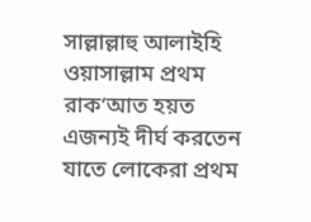সাল্লাল্লাহু আলাইহি ওয়াসাল্লাম প্রথম রাক‘আত হয়ত এজন্যই দীর্ঘ করতেন যাতে লোকেরা প্রথম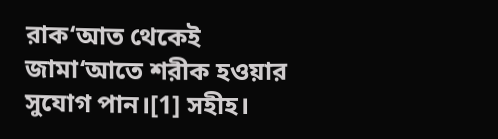রাক‘আত থেকেই জামা‘আতে শরীক হওয়ার সুযোগ পান।[1] সহীহ।